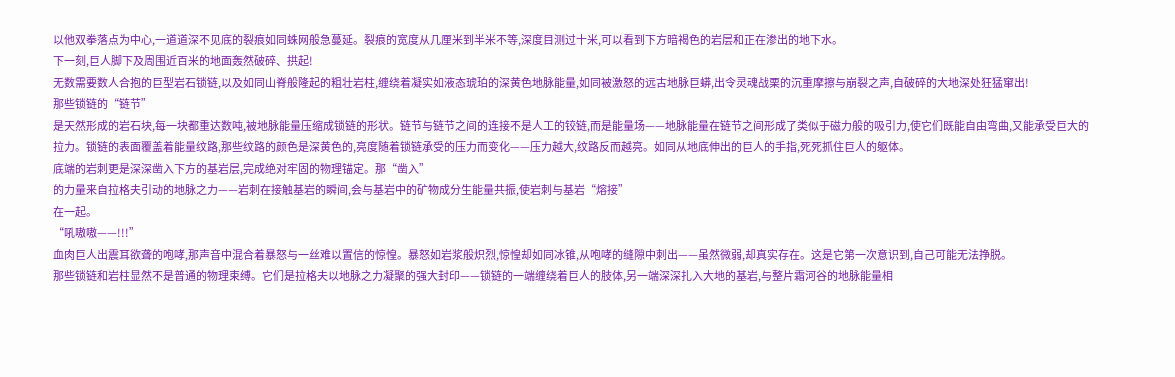以他双拳落点为中心,一道道深不见底的裂痕如同蛛网般急蔓延。裂痕的宽度从几厘米到半米不等,深度目测过十米,可以看到下方暗褐色的岩层和正在渗出的地下水。
下一刻,巨人脚下及周围近百米的地面轰然破碎、拱起!
无数需要数人合抱的巨型岩石锁链,以及如同山脊般隆起的粗壮岩柱,缠绕着凝实如液态琥珀的深黄色地脉能量,如同被激怒的远古地脉巨蟒,出令灵魂战栗的沉重摩擦与崩裂之声,自破碎的大地深处狂猛窜出!
那些锁链的“链节”
是天然形成的岩石块,每一块都重达数吨,被地脉能量压缩成锁链的形状。链节与链节之间的连接不是人工的铰链,而是能量场——地脉能量在链节之间形成了类似于磁力般的吸引力,使它们既能自由弯曲,又能承受巨大的拉力。锁链的表面覆盖着能量纹路,那些纹路的颜色是深黄色的,亮度随着锁链承受的压力而变化——压力越大,纹路反而越亮。如同从地底伸出的巨人的手指,死死抓住巨人的躯体。
底端的岩刺更是深深凿入下方的基岩层,完成绝对牢固的物理锚定。那“凿入”
的力量来自拉格夫引动的地脉之力——岩刺在接触基岩的瞬间,会与基岩中的矿物成分生能量共振,使岩刺与基岩“熔接”
在一起。
“吼嗷嗷——!!!”
血肉巨人出震耳欲聋的咆哮,那声音中混合着暴怒与一丝难以置信的惊惶。暴怒如岩浆般炽烈,惊惶却如同冰锥,从咆哮的缝隙中刺出——虽然微弱,却真实存在。这是它第一次意识到,自己可能无法挣脱。
那些锁链和岩柱显然不是普通的物理束缚。它们是拉格夫以地脉之力凝聚的强大封印——锁链的一端缠绕着巨人的肢体,另一端深深扎入大地的基岩,与整片霜河谷的地脉能量相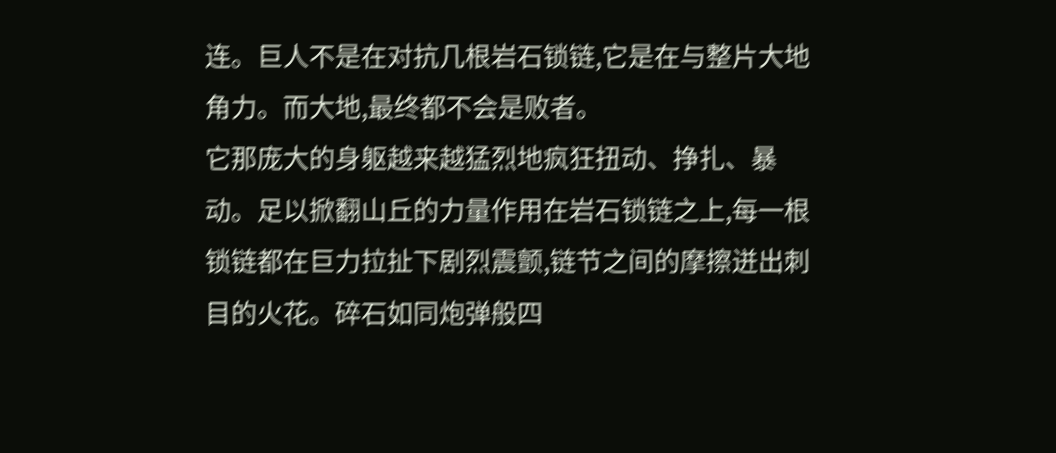连。巨人不是在对抗几根岩石锁链,它是在与整片大地角力。而大地,最终都不会是败者。
它那庞大的身躯越来越猛烈地疯狂扭动、挣扎、暴动。足以掀翻山丘的力量作用在岩石锁链之上,每一根锁链都在巨力拉扯下剧烈震颤,链节之间的摩擦迸出刺目的火花。碎石如同炮弹般四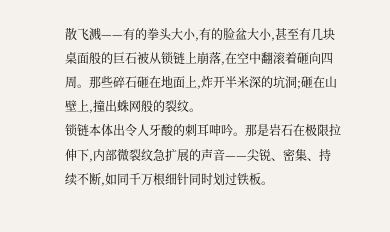散飞溅——有的拳头大小,有的脸盆大小,甚至有几块桌面般的巨石被从锁链上崩落,在空中翻滚着砸向四周。那些碎石砸在地面上,炸开半米深的坑洞;砸在山壁上,撞出蛛网般的裂纹。
锁链本体出令人牙酸的刺耳呻吟。那是岩石在极限拉伸下,内部微裂纹急扩展的声音——尖锐、密集、持续不断,如同千万根细针同时划过铁板。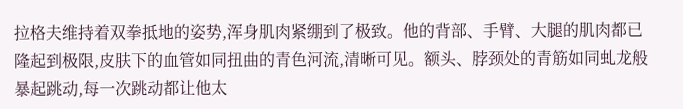拉格夫维持着双拳抵地的姿势,浑身肌肉紧绷到了极致。他的背部、手臂、大腿的肌肉都已隆起到极限,皮肤下的血管如同扭曲的青色河流,清晰可见。额头、脖颈处的青筋如同虬龙般暴起跳动,每一次跳动都让他太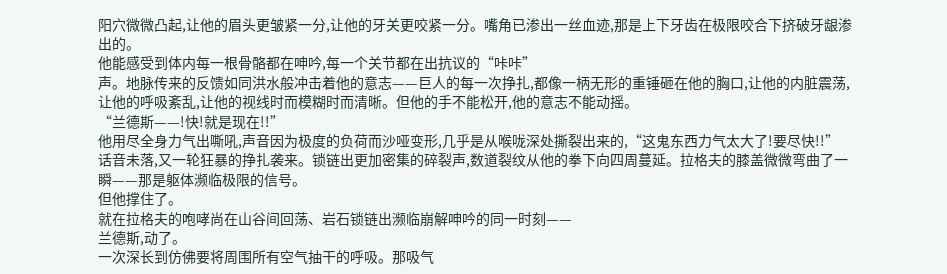阳穴微微凸起,让他的眉头更皱紧一分,让他的牙关更咬紧一分。嘴角已渗出一丝血迹,那是上下牙齿在极限咬合下挤破牙龈渗出的。
他能感受到体内每一根骨骼都在呻吟,每一个关节都在出抗议的“咔咔”
声。地脉传来的反馈如同洪水般冲击着他的意志——巨人的每一次挣扎,都像一柄无形的重锤砸在他的胸口,让他的内脏震荡,让他的呼吸紊乱,让他的视线时而模糊时而清晰。但他的手不能松开,他的意志不能动摇。
“兰德斯——!快!就是现在!!”
他用尽全身力气出嘶吼,声音因为极度的负荷而沙哑变形,几乎是从喉咙深处撕裂出来的,“这鬼东西力气太大了!要尽快!!”
话音未落,又一轮狂暴的挣扎袭来。锁链出更加密集的碎裂声,数道裂纹从他的拳下向四周蔓延。拉格夫的膝盖微微弯曲了一瞬——那是躯体濒临极限的信号。
但他撑住了。
就在拉格夫的咆哮尚在山谷间回荡、岩石锁链出濒临崩解呻吟的同一时刻——
兰德斯,动了。
一次深长到仿佛要将周围所有空气抽干的呼吸。那吸气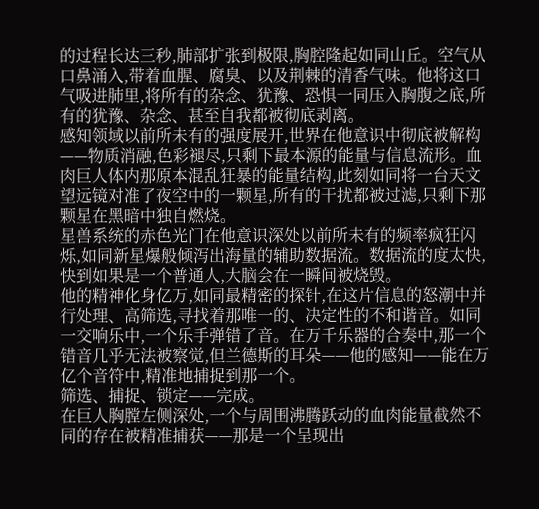的过程长达三秒,肺部扩张到极限,胸腔隆起如同山丘。空气从口鼻涌入,带着血腥、腐臭、以及荆棘的清香气味。他将这口气吸进肺里,将所有的杂念、犹豫、恐惧一同压入胸腹之底,所有的犹豫、杂念、甚至自我都被彻底剥离。
感知领域以前所未有的强度展开,世界在他意识中彻底被解构——物质消融,色彩褪尽,只剩下最本源的能量与信息流形。血肉巨人体内那原本混乱狂暴的能量结构,此刻如同将一台天文望远镜对准了夜空中的一颗星,所有的干扰都被过滤,只剩下那颗星在黑暗中独自燃烧。
星兽系统的赤色光门在他意识深处以前所未有的频率疯狂闪烁,如同新星爆般倾泻出海量的辅助数据流。数据流的度太快,快到如果是一个普通人,大脑会在一瞬间被烧毁。
他的精神化身亿万,如同最精密的探针,在这片信息的怒潮中并行处理、高筛选,寻找着那唯一的、决定性的不和谐音。如同一交响乐中,一个乐手弹错了音。在万千乐器的合奏中,那一个错音几乎无法被察觉,但兰德斯的耳朵——他的感知——能在万亿个音符中,精准地捕捉到那一个。
筛选、捕捉、锁定——完成。
在巨人胸膛左侧深处,一个与周围沸腾跃动的血肉能量截然不同的存在被精准捕获——那是一个呈现出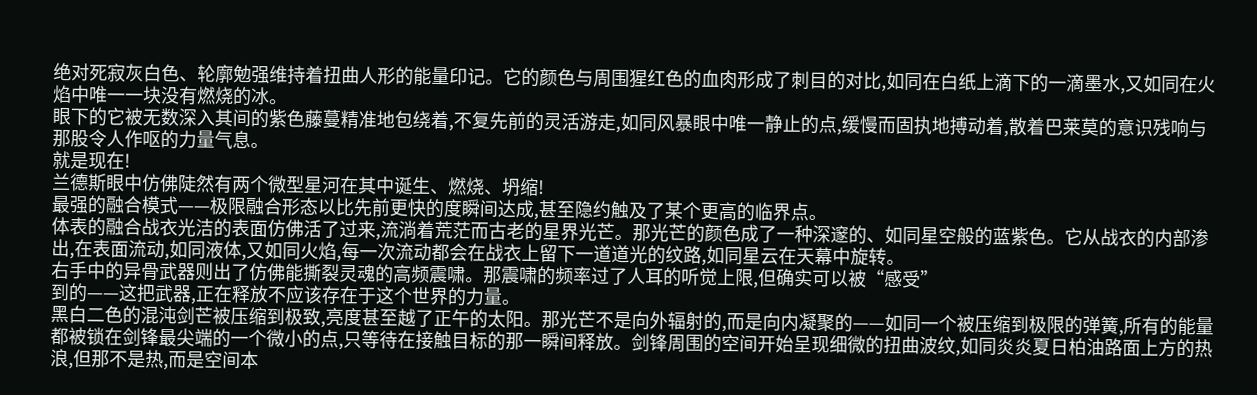绝对死寂灰白色、轮廓勉强维持着扭曲人形的能量印记。它的颜色与周围猩红色的血肉形成了刺目的对比,如同在白纸上滴下的一滴墨水,又如同在火焰中唯一一块没有燃烧的冰。
眼下的它被无数深入其间的紫色藤蔓精准地包绕着,不复先前的灵活游走,如同风暴眼中唯一静止的点,缓慢而固执地搏动着,散着巴莱莫的意识残响与那股令人作呕的力量气息。
就是现在!
兰德斯眼中仿佛陡然有两个微型星河在其中诞生、燃烧、坍缩!
最强的融合模式——极限融合形态以比先前更快的度瞬间达成,甚至隐约触及了某个更高的临界点。
体表的融合战衣光洁的表面仿佛活了过来,流淌着荒茫而古老的星界光芒。那光芒的颜色成了一种深邃的、如同星空般的蓝紫色。它从战衣的内部渗出,在表面流动,如同液体,又如同火焰,每一次流动都会在战衣上留下一道道光的纹路,如同星云在天幕中旋转。
右手中的异骨武器则出了仿佛能撕裂灵魂的高频震啸。那震啸的频率过了人耳的听觉上限,但确实可以被“感受”
到的——这把武器,正在释放不应该存在于这个世界的力量。
黑白二色的混沌剑芒被压缩到极致,亮度甚至越了正午的太阳。那光芒不是向外辐射的,而是向内凝聚的——如同一个被压缩到极限的弹簧,所有的能量都被锁在剑锋最尖端的一个微小的点,只等待在接触目标的那一瞬间释放。剑锋周围的空间开始呈现细微的扭曲波纹,如同炎炎夏日柏油路面上方的热浪,但那不是热,而是空间本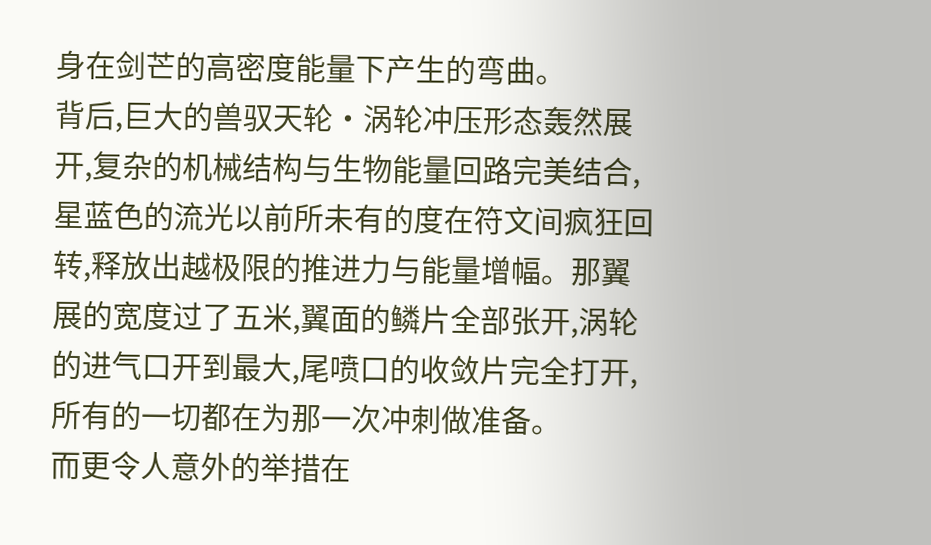身在剑芒的高密度能量下产生的弯曲。
背后,巨大的兽驭天轮·涡轮冲压形态轰然展开,复杂的机械结构与生物能量回路完美结合,星蓝色的流光以前所未有的度在符文间疯狂回转,释放出越极限的推进力与能量增幅。那翼展的宽度过了五米,翼面的鳞片全部张开,涡轮的进气口开到最大,尾喷口的收敛片完全打开,所有的一切都在为那一次冲刺做准备。
而更令人意外的举措在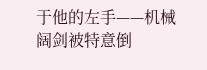于他的左手——机械阔剑被特意倒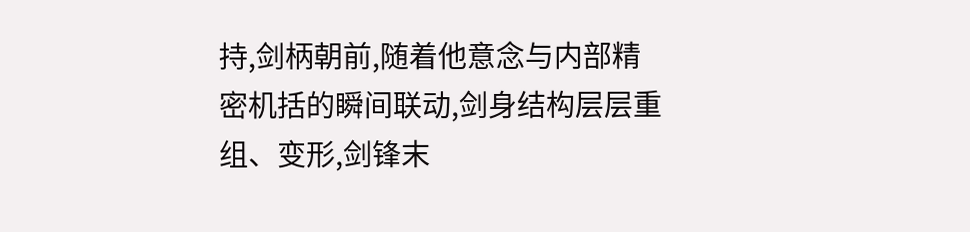持,剑柄朝前,随着他意念与内部精密机括的瞬间联动,剑身结构层层重组、变形,剑锋末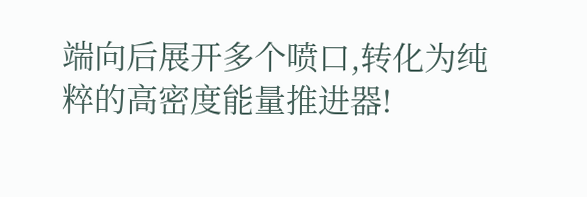端向后展开多个喷口,转化为纯粹的高密度能量推进器!